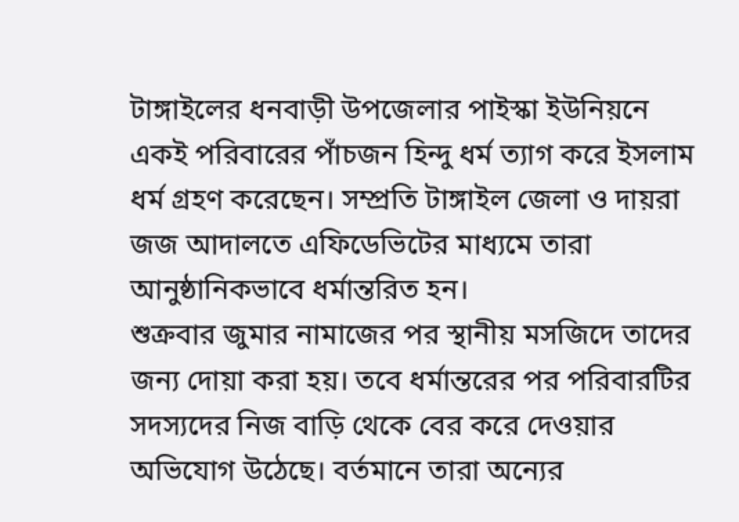টাঙ্গাইলের ধনবাড়ী উপজেলার পাইস্কা ইউনিয়নে একই পরিবারের পাঁচজন হিন্দু ধর্ম ত্যাগ করে ইসলাম ধর্ম গ্রহণ করেছেন। সম্প্রতি টাঙ্গাইল জেলা ও দায়রা জজ আদালতে এফিডেভিটের মাধ্যমে তারা আনুষ্ঠানিকভাবে ধর্মান্তরিত হন।
শুক্রবার জুমার নামাজের পর স্থানীয় মসজিদে তাদের জন্য দোয়া করা হয়। তবে ধর্মান্তরের পর পরিবারটির সদস্যদের নিজ বাড়ি থেকে বের করে দেওয়ার অভিযোগ উঠেছে। বর্তমানে তারা অন্যের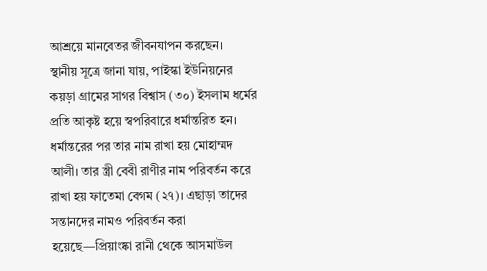আশ্রয়ে মানবেতর জীবনযাপন করছেন।
স্থানীয় সূত্রে জানা যায়, পাইস্কা ইউনিয়নের কয়ড়া গ্রামের সাগর বিশ্বাস (৩০) ইসলাম ধর্মের প্রতি আকৃষ্ট হয়ে স্বপরিবারে ধর্মান্তরিত হন। ধর্মান্তরের পর তার নাম রাখা হয় মোহাম্মদ আলী। তার স্ত্রী বেবী রাণীর নাম পরিবর্তন করে রাখা হয় ফাতেমা বেগম (২৭)। এছাড়া তাদের সন্তানদের নামও পরিবর্তন করা হয়েছে—প্রিয়াংষ্কা রানী থেকে আসমাউল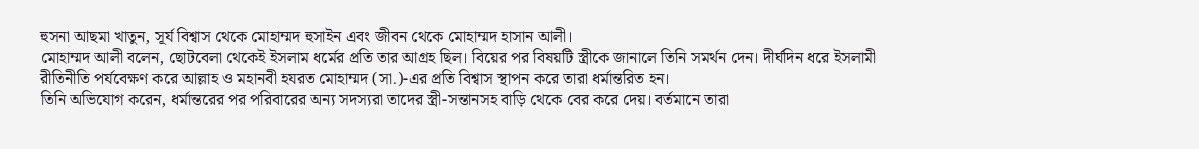হুসনা আছমা খাতুন, সূর্য বিশ্বাস থেকে মোহাম্মদ হুসাইন এবং জীবন থেকে মোহাম্মদ হাসান আলী।
মোহাম্মদ আলী বলেন, ছোটবেলা থেকেই ইসলাম ধর্মের প্রতি তার আগ্রহ ছিল। বিয়ের পর বিষয়টি স্ত্রীকে জানালে তিনি সমর্থন দেন। দীর্ঘদিন ধরে ইসলামী রীতিনীতি পর্যবেক্ষণ করে আল্লাহ ও মহানবী হযরত মোহাম্মদ (সা.)-এর প্রতি বিশ্বাস স্থাপন করে তারা ধর্মান্তরিত হন।
তিনি অভিযোগ করেন, ধর্মান্তরের পর পরিবারের অন্য সদস্যরা তাদের স্ত্রী-সন্তানসহ বাড়ি থেকে বের করে দেয়। বর্তমানে তারা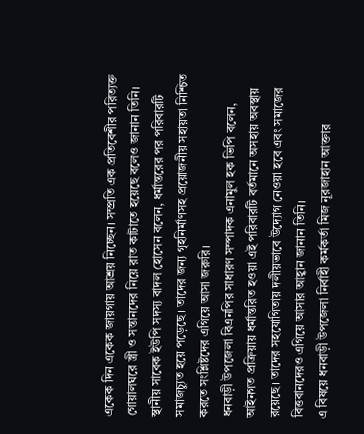একেক দিন একেক জায়গায় আশ্রয় নিচ্ছেন। সম্প্রতি এক প্রতিবেশীর পরিত্যক্ত গোয়ালঘরে স্ত্রী ও সন্তানদের নিয়ে রাত কাটাতে হয়েছে বলেও জানান তিনি।
স্থানীয় সাবেক ইউপি সদস্য বাদল হোসেন বলেন, ধর্মান্তরের পর পরিবারটি সমাজচ্যুত হয়ে পড়েছে। তাদের জন্য গৃহনির্মাণসহ প্রয়োজনীয় সহায়তা নিশ্চিত করতে সংশ্লিষ্টদের এগিয়ে আসা জরুরি।
ধনবাড়ী উপজেলা বিএনপির সাধারণ সম্পাদক এনামুল হক ভিপি বলেন, আইনগত প্রক্রিয়ায় ধর্মান্তরিত হওয়া এই পরিবারটি বর্তমানে অসহায় অবস্থায় রয়েছে। তাদের সহযোগিতায় দলীয়ভাবে উদ্যোগ নেওয়া হবে এবং সমাজের বিত্তবানদেরও এগিয়ে আসার আহ্বান জানান তিনি।
এ বিষয়ে ধনবাড়ী উপজেলা নির্বাহী কর্মকর্তা মিজ নূরজাহান আক্তার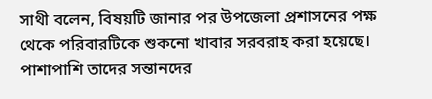সাথী বলেন, বিষয়টি জানার পর উপজেলা প্রশাসনের পক্ষ থেকে পরিবারটিকে শুকনো খাবার সরবরাহ করা হয়েছে। পাশাপাশি তাদের সন্তানদের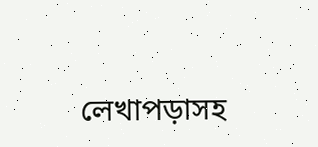লেখাপড়াসহ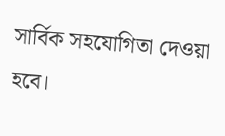সার্বিক সহযোগিতা দেওয়া হবে।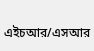এইচআর/এসআর